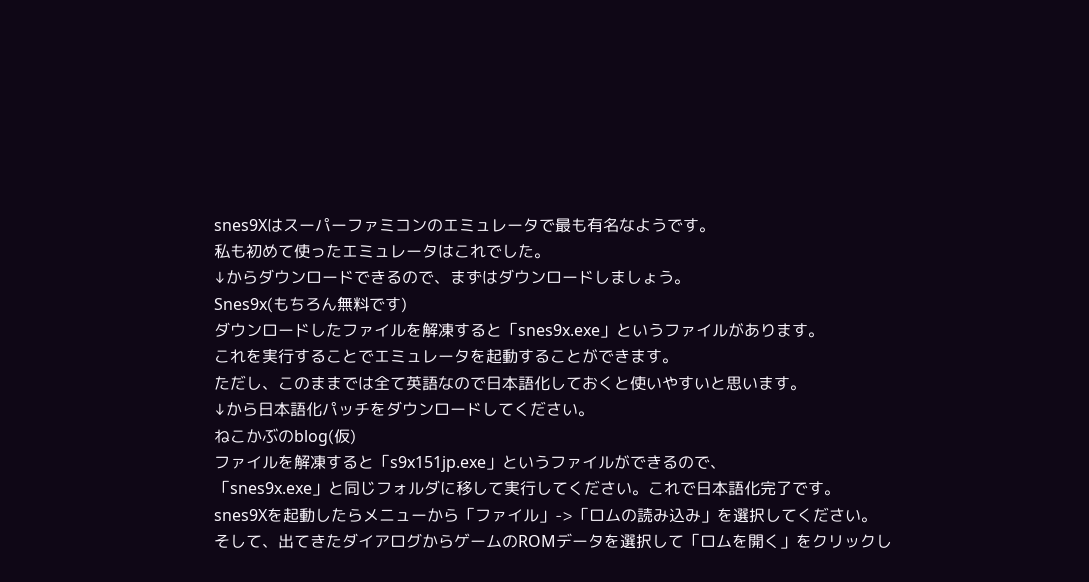snes9Xはスーパーファミコンのエミュレータで最も有名なようです。
私も初めて使ったエミュレータはこれでした。
↓からダウンロードできるので、まずはダウンロードしましょう。
Snes9x(もちろん無料です)
ダウンロードしたファイルを解凍すると「snes9x.exe」というファイルがあります。
これを実行することでエミュレータを起動することができます。
ただし、このままでは全て英語なので日本語化しておくと使いやすいと思います。
↓から日本語化パッチをダウンロードしてください。
ねこかぶのblog(仮)
ファイルを解凍すると「s9x151jp.exe」というファイルができるので、
「snes9x.exe」と同じフォルダに移して実行してください。これで日本語化完了です。
snes9Xを起動したらメニューから「ファイル」->「ロムの読み込み」を選択してください。
そして、出てきたダイアログからゲームのROMデータを選択して「ロムを開く」をクリックし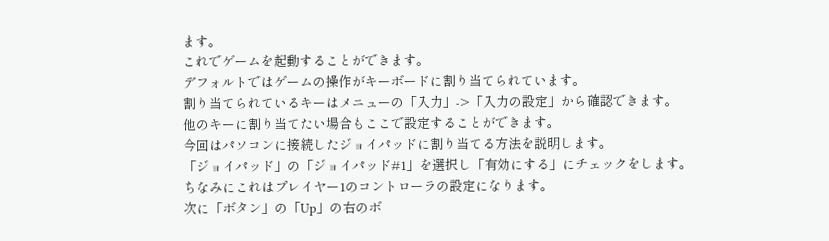ます。
これでゲームを起動することができます。
デフォルトではゲームの操作がキーボードに割り当てられています。
割り当てられているキーはメニューの「入力」->「入力の設定」から確認できます。
他のキーに割り当てたい場合もここで設定することができます。
今回はパソコンに接続したジョイパッドに割り当てる方法を説明します。
「ジョイパッド」の「ジョイパッド#1」を選択し「有効にする」にチェックをします。
ちなみにこれはプレイヤー1のコントローラの設定になります。
次に「ボタン」の「Up」の右のボ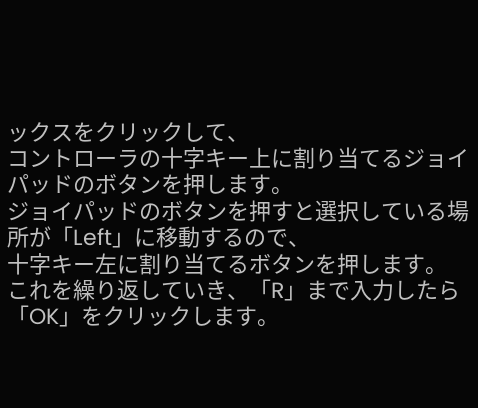ックスをクリックして、
コントローラの十字キー上に割り当てるジョイパッドのボタンを押します。
ジョイパッドのボタンを押すと選択している場所が「Left」に移動するので、
十字キー左に割り当てるボタンを押します。
これを繰り返していき、「R」まで入力したら「OK」をクリックします。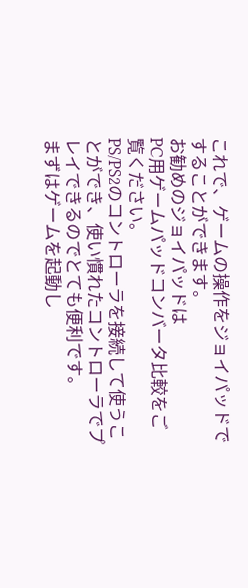これで、ゲームの操作をジョイパッドですることができます。
お勧めのジョイパッドは
PC用ゲームパッドコンバータ比較をご覧ください。
PS/PS2のコントローラを接続して使うことができ、使い慣れたコントローラでプレイできるのでとても便利です。
まずはゲームを起動し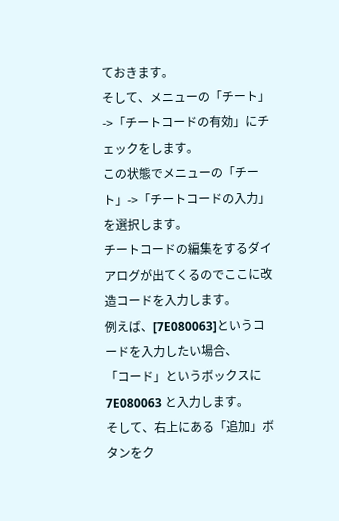ておきます。
そして、メニューの「チート」->「チートコードの有効」にチェックをします。
この状態でメニューの「チート」->「チートコードの入力」を選択します。
チートコードの編集をするダイアログが出てくるのでここに改造コードを入力します。
例えば、[7E080063]というコードを入力したい場合、
「コード」というボックスに 7E080063 と入力します。
そして、右上にある「追加」ボタンをク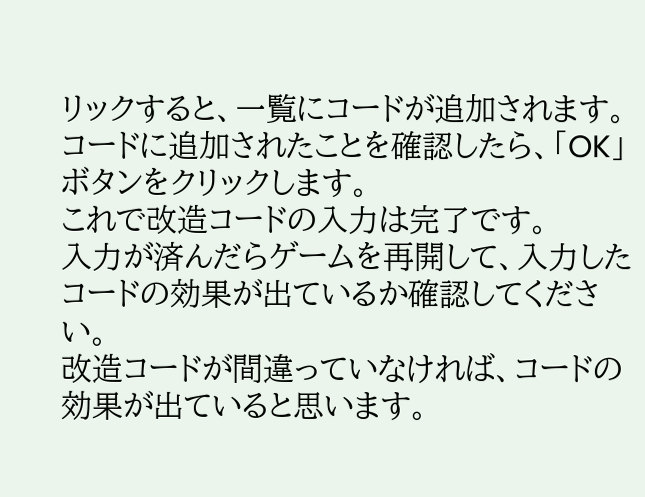リックすると、一覧にコードが追加されます。
コードに追加されたことを確認したら、「OK」ボタンをクリックします。
これで改造コードの入力は完了です。
入力が済んだらゲームを再開して、入力したコードの効果が出ているか確認してください。
改造コードが間違っていなければ、コードの効果が出ていると思います。